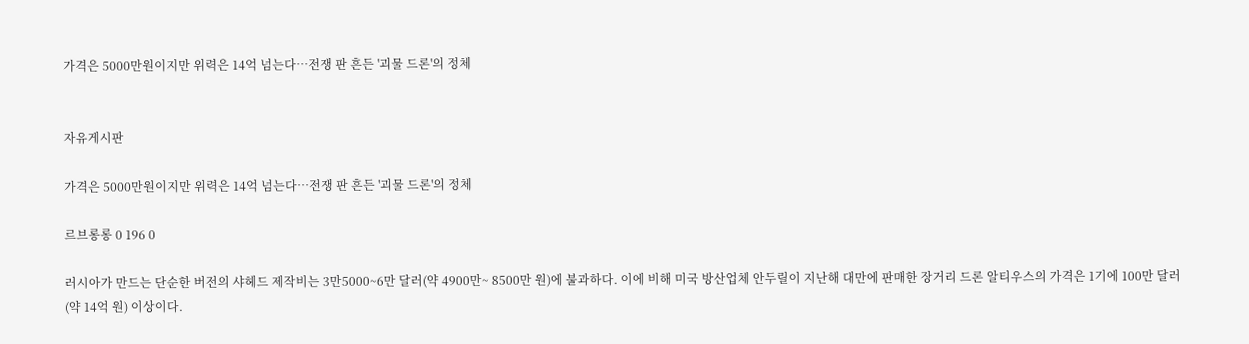가격은 5000만원이지만 위력은 14억 넘는다…전쟁 판 흔든 '괴물 드론'의 정체


자유게시판

가격은 5000만원이지만 위력은 14억 넘는다…전쟁 판 흔든 '괴물 드론'의 정체

르브롱롱 0 196 0

러시아가 만드는 단순한 버전의 샤헤드 제작비는 3만5000~6만 달러(약 4900만~ 8500만 원)에 불과하다. 이에 비해 미국 방산업체 안두릴이 지난해 대만에 판매한 장거리 드론 알티우스의 가격은 1기에 100만 달러(약 14억 원) 이상이다.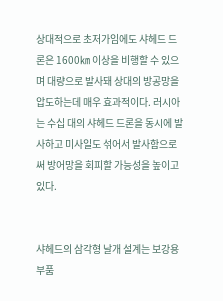상대적으로 초저가임에도 샤헤드 드론은 1600㎞ 이상을 비행할 수 있으며 대량으로 발사돼 상대의 방공망을 압도하는데 매우 효과적이다. 러시아는 수십 대의 샤헤드 드론을 동시에 발사하고 미사일도 섞어서 발사함으로써 방어망을 회피할 가능성을 높이고 있다.


샤헤드의 삼각형 날개 설계는 보강용 부품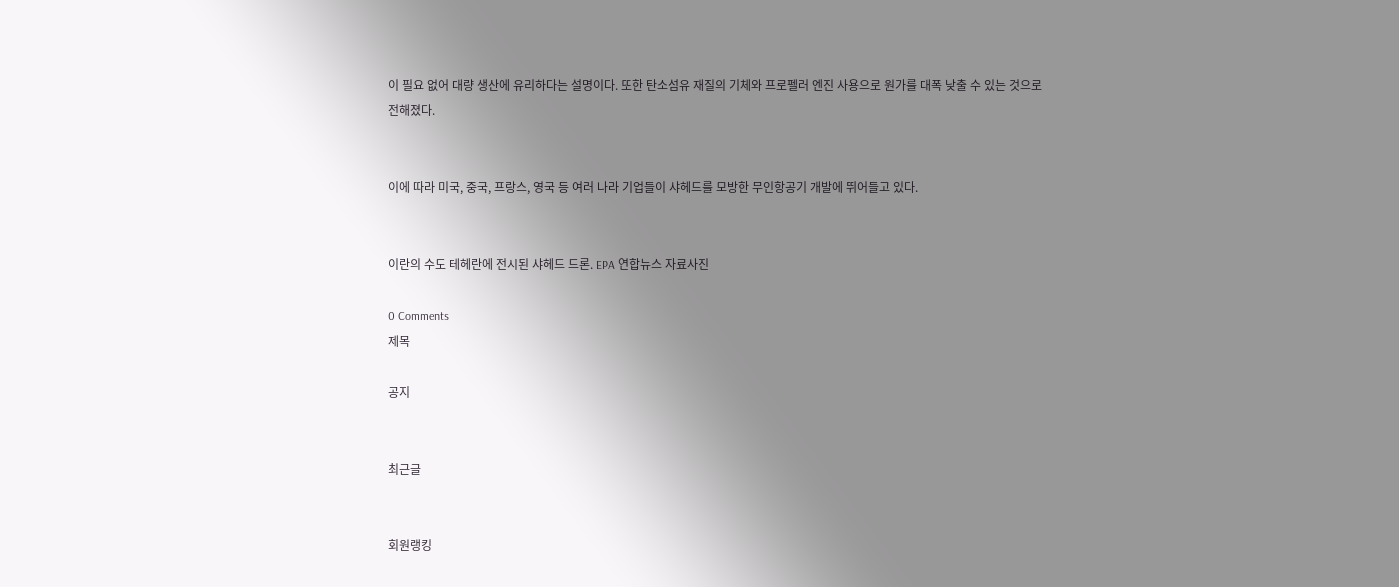이 필요 없어 대량 생산에 유리하다는 설명이다. 또한 탄소섬유 재질의 기체와 프로펠러 엔진 사용으로 원가를 대폭 낮출 수 있는 것으로 전해졌다.


이에 따라 미국, 중국, 프랑스, 영국 등 여러 나라 기업들이 샤헤드를 모방한 무인항공기 개발에 뛰어들고 있다.


이란의 수도 테헤란에 전시된 샤헤드 드론. EPA 연합뉴스 자료사진

0 Comments
제목

공지


최근글


회원랭킹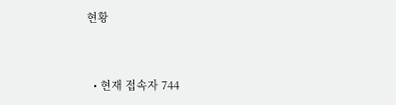현황


  • 현재 접속자 744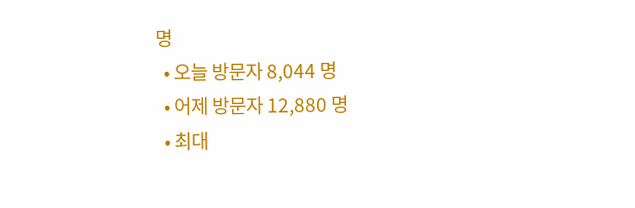명
  • 오늘 방문자 8,044 명
  • 어제 방문자 12,880 명
  • 최대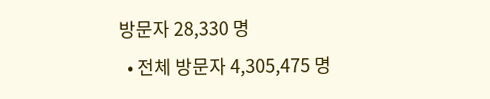방문자 28,330 명
  • 전체 방문자 4,305,475 명